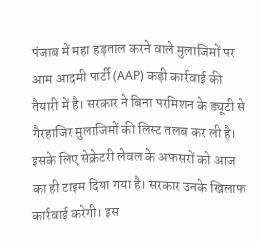पंजाब में महा हड़ताल करने वाले मुलाजिमों पर आम आदमी पार्टी (AAP) कड़ी कार्रवाई की तैयारी में है। सरकार ने बिना परमिशन के ड्यूटी से गैरहाजिर मुलाजिमों की लिस्ट तलब कर ली है। इसके लिए सेक्रेटरी लेवल के अफसरों को आज का ही टाइम दिया गया है। सरकार उनके खिलाफ कार्रवाई करेगी। इस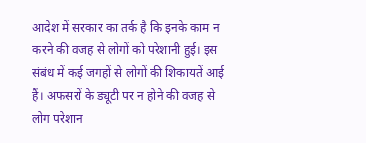आदेश में सरकार का तर्क है कि इनके काम न करने की वजह से लोगों को परेशानी हुई। इस संबंध में कई जगहों से लोगों की शिकायतें आई हैं। अफसरों के ड्यूटी पर न होने की वजह से लोग परेशान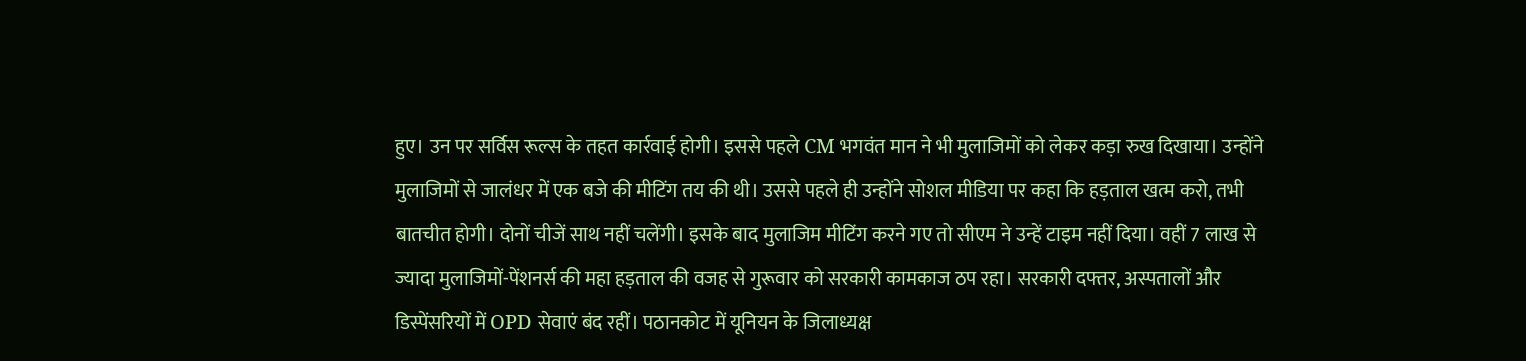हुए। उन पर सर्विस रूल्स के तहत कार्रवाई होगी। इससे पहले CM भगवंत मान ने भी मुलाजिमों को लेकर कड़ा रुख दिखाया। उन्होंने मुलाजिमों से जालंधर में एक बजे की मीटिंग तय की थी। उससे पहले ही उन्होंने सोशल मीडिया पर कहा कि हड़ताल खत्म करो, तभी बातचीत होगी। दोनों चीजें साथ नहीं चलेंगी। इसके बाद मुलाजिम मीटिंग करने गए तो सीएम ने उन्हें टाइम नहीं दिया। वहीं 7 लाख से ज्यादा मुलाजिमों-पेंशनर्स की महा हड़ताल की वजह से गुरूवार को सरकारी कामकाज ठप रहा। सरकारी दफ्तर, अस्पतालों और डिस्पेंसरियों में OPD सेवाएं बंद रहीं। पठानकोट में यूनियन के जिलाध्यक्ष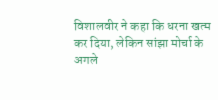विशालवीर ने कहा कि धरना खत्म कर दिया, लेकिन सांझा मोर्चा के अगले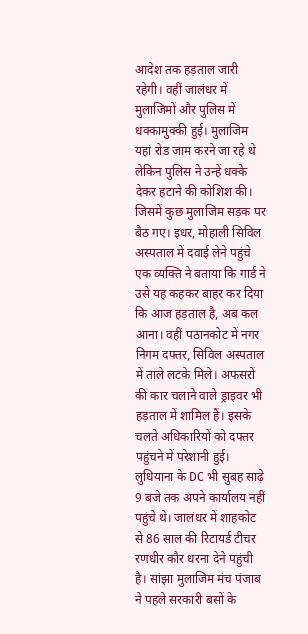आदेश तक हड़ताल जारी रहेगी। वहीं जालंधर में मुलाजिमों और पुलिस में धक्कामुक्की हुई। मुलाजिम यहां रोड जाम करने जा रहे थे लेकिन पुलिस ने उन्हें धक्के देकर हटाने की कोशिश की। जिसमें कुछ मुलाजिम सड़क पर बैठ गए। इधर, मोहाली सिविल अस्पताल में दवाई लेने पहुंचे एक व्यक्ति ने बताया कि गार्ड ने उसे यह कहकर बाहर कर दिया कि आज हड़ताल है, अब कल आना। वहीं पठानकोट में नगर निगम दफ्तर, सिविल अस्पताल में ताले लटके मिले। अफसरों की कार चलाने वाले ड्राइवर भी हड़ताल में शामिल हैं। इसके चलते अधिकारियों को दफ्तर पहुंचने में परेशानी हुई। लुधियाना के DC भी सुबह साढ़े 9 बजे तक अपने कार्यालय नहीं पहुंचे थे। जालंधर में शाहकोट से 86 साल की रिटायर्ड टीचर रणधीर कौर धरना देने पहुंची है। सांझा मुलाजिम मंच पंजाब ने पहले सरकारी बसों के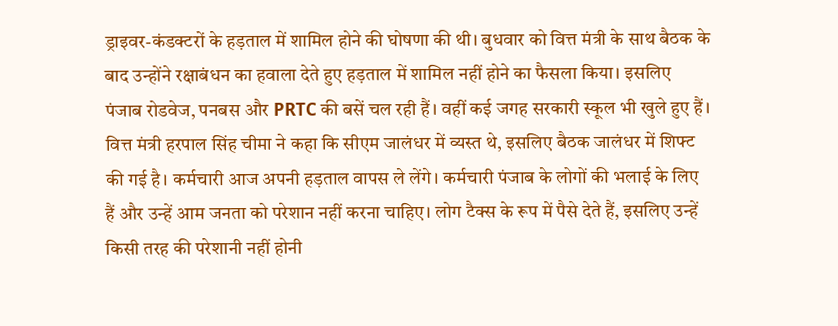ड्राइवर-कंडक्टरों के हड़ताल में शामिल होने की घोषणा की थी। बुधवार को वित्त मंत्री के साथ बैठक के बाद उन्होंने रक्षाबंधन का हवाला देते हुए हड़ताल में शामिल नहीं होने का फैसला किया। इसलिए पंजाब रोडवेज, पनबस और PRTC की बसें चल रही हैं। वहीं कई जगह सरकारी स्कूल भी खुले हुए हैं। वित्त मंत्री हरपाल सिंह चीमा ने कहा कि सीएम जालंधर में व्यस्त थे, इसलिए बैठक जालंधर में शिफ्ट की गई है। कर्मचारी आज अपनी हड़ताल वापस ले लेंगे। कर्मचारी पंजाब के लोगों की भलाई के लिए हैं और उन्हें आम जनता को परेशान नहीं करना चाहिए। लोग टैक्स के रूप में पैसे देते हैं, इसलिए उन्हें किसी तरह की परेशानी नहीं होनी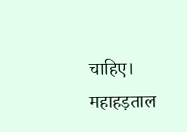चाहिए। महाहड़ताल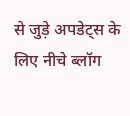से जुड़े अपडेट्स के लिए नीचे ब्लॉग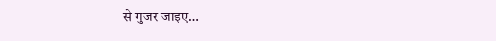से गुजर जाइए…